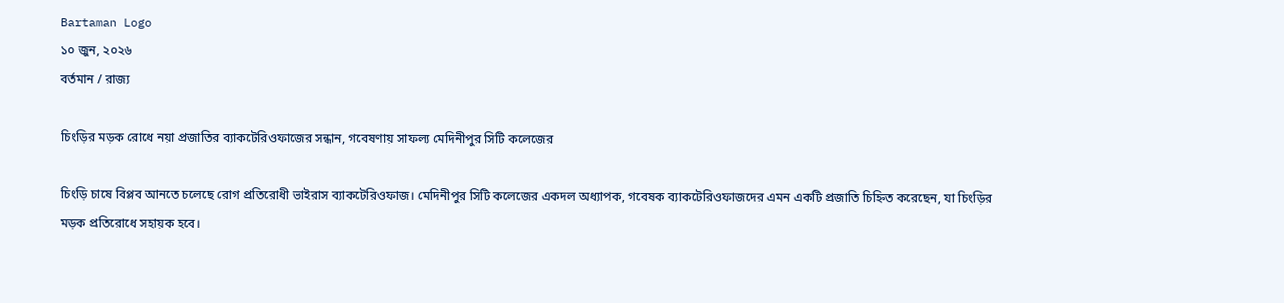Bartaman Logo
১০ জুন, ২০২৬
বর্তমান / রাজ্য

চিংড়ির মড়ক রোধে নয়া প্রজাতির ব্যাকটেরিওফাজের সন্ধান, গবেষণায় সাফল্য মেদিনীপুর সিটি কলেজের

চিংড়ি চাষে বিপ্লব আনতে চলেছে রোগ প্রতিরোধী ভাইরাস ব্যাকটেরিওফাজ। মেদিনীপুর সিটি কলেজের একদল অধ্যাপক, গবেষক ব্যাকটেরিওফাজদের এমন একটি প্রজাতি চিহ্নিত করেছেন, যা চিংড়ির মড়ক প্রতিরোধে সহায়ক হবে।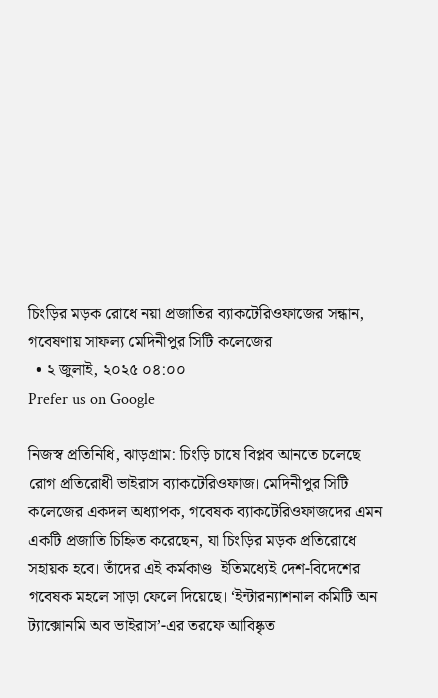চিংড়ির মড়ক রোধে নয়া প্রজাতির ব্যাকটেরিওফাজের সন্ধান, গবেষণায় সাফল্য মেদিনীপুর সিটি কলেজের
  • ২ জুলাই, ২০২৫ ০৪:০০
Prefer us on Google

নিজস্ব প্রতিনিধি, ঝাড়গ্ৰাম: চিংড়ি চাষে বিপ্লব আনতে চলেছে রোগ প্রতিরোধী ভাইরাস ব্যাকটেরিওফাজ। মেদিনীপুর সিটি কলেজের একদল অধ্যাপক, গবেষক ব্যাকটেরিওফাজদের এমন একটি প্রজাতি চিহ্নিত করেছেন, যা চিংড়ির মড়ক প্রতিরোধে সহায়ক হবে। তাঁদের এই কর্মকাণ্ড  ইতিমধ্যেই দেশ-বিদেশের গবেষক মহলে সাড়া ফেলে দিয়েছে। ‘ইন্টারন্যাশনাল কমিটি অন ট্যাক্সোনমি অব ভাইরাস’-এর তরফে আবিষ্কৃত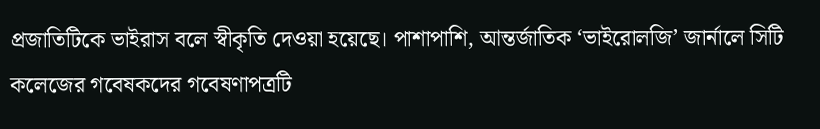প্রজাতিটিকে ভাইরাস বলে স্বীকৃতি দেওয়া হয়েছে। পাশাপাশি, আন্তর্জাতিক ‘ভাইরোলজি’ জার্নালে সিটি কলেজের গবেষকদের গবেষণাপত্রটি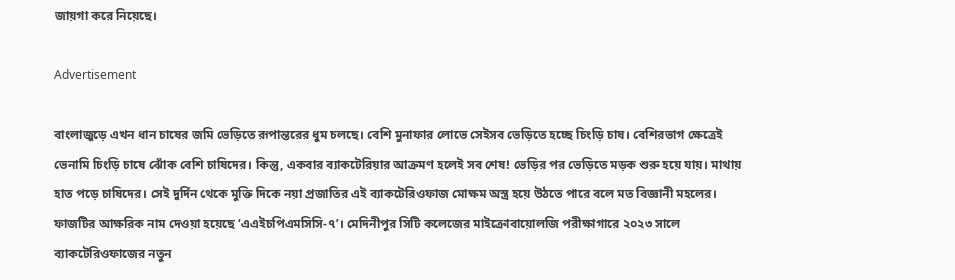জায়গা করে নিয়েছে।

Advertisement

বাংলাজুড়ে এখন ধান চাষের জমি ভেড়িতে রূপান্তরের ধুম চলছে। বেশি মুনাফার লোভে সেইসব ভেড়িতে হচ্ছে চিংড়ি চাষ। বেশিরভাগ ক্ষেত্রেই ভেনামি চিংড়ি চাষে ঝোঁক বেশি চাষিদের। কিন্তু, একবার ব্যাকটেরিয়ার আক্রমণ হলেই সব শেষ! ভেড়ির পর ভেড়িতে মড়ক শুরু হয়ে যায়। মাথায় হাত পড়ে চাষিদের। সেই দুর্দিন থেকে মুক্তি দিকে নয়া প্রজাতির এই ব্যাকটেরিওফাজ মোক্ষম অস্ত্র হয়ে উঠতে পারে বলে মত বিজ্ঞানী মহলের। ফাজটির আক্ষরিক নাম দেওয়া হয়েছে ‘এএইচপিএমসিসি-৭’। মেদিনীপুর সিটি কলেজের মাইক্রোবায়োলজি পরীক্ষাগারে ২০২৩ সালে ব্যাকটেরিওফাজের নতুন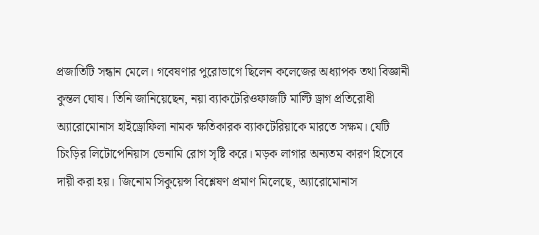প্রজাতিটি সন্ধান মেলে। গবেষণার পুরোভাগে ছিলেন কলেজের অধ্যাপক তথা বিজ্ঞানী কুন্তল ঘোষ। তিনি জানিয়েছেন, নয়া ব্যাকটেরিওফাজটি মাল্টি ড্রাগ প্রতিরোধী অ্যারোমোনাস হাইড্রোফিলা নামক ক্ষতিকারক ব্যাকটেরিয়াকে মারতে সক্ষম। যেটি চিংড়ির লিটোপেনিয়াস ভেনামি রোগ সৃষ্টি করে। মড়ক লাগার অন্যতম কারণ হিসেবে দায়ী করা হয়। জিনোম সিকুয়েন্স বিশ্লেষণ প্রমাণ মিলেছে, অ্যারোমোনাস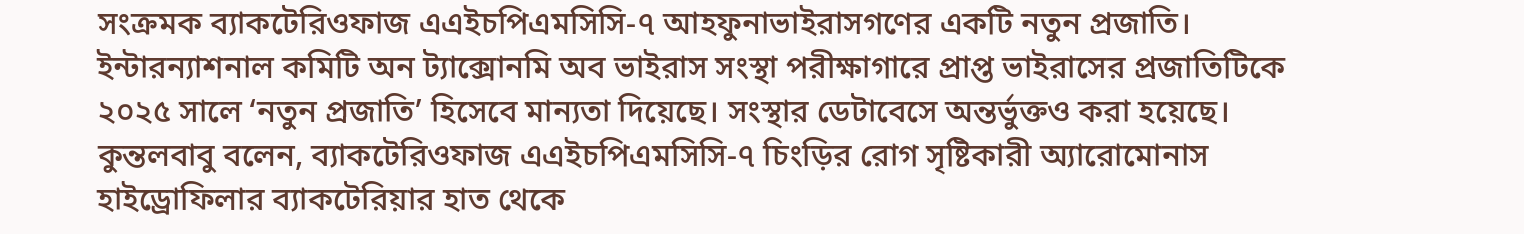সংক্রমক ব্যাকটেরিওফাজ এএইচপিএমসিসি-৭ আহফুনাভাইরাসগণের একটি নতুন প্রজাতি। ইন্টারন্যাশনাল কমিটি অন ট্যাক্সোনমি অব ভাইরাস সংস্থা পরীক্ষাগারে প্রাপ্ত ভাইরাসের প্রজাতিটিকে ২০২৫ সালে ‘নতুন প্রজাতি’ হিসেবে মান্যতা দিয়েছে। সংস্থার ডেটাবেসে অন্তর্ভুক্তও করা হয়েছে। কুন্তলবাবু বলেন, ব্যাকটেরিওফাজ এএইচপিএমসিসি-৭ চিংড়ির রোগ সৃষ্টিকারী অ্যারোমোনাস হাইড্রোফিলার ব্যাকটেরিয়ার হাত থেকে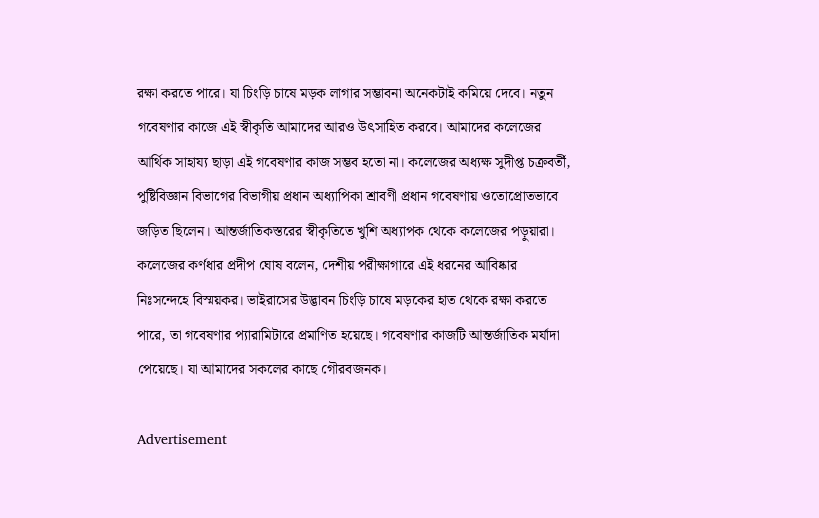রক্ষা করতে পারে। যা চিংড়ি চাষে মড়ক লাগার সম্ভাবনা অনেকটাই কমিয়ে দেবে। নতুন গবেষণার কাজে এই স্বীকৃতি আমাদের আরও উৎসাহিত করবে। আমাদের কলেজের আর্থিক সাহায্য ছাড়া এই গবেষণার কাজ সম্ভব হতো না। কলেজের অধ্যক্ষ সুদীপ্ত চক্রবর্তী, পুষ্টিবিজ্ঞান বিভাগের বিভাগীয় প্রধান অধ্যাপিকা শ্রাবণী প্রধান গবেষণায় ওতোপ্রোতভাবে জড়িত ছিলেন। আন্তর্জাতিকস্তরের স্বীকৃতিতে খুশি অধ্যাপক থেকে কলেজের পড়ুয়ারা।
কলেজের কর্ণধার প্রদীপ ঘোষ বলেন, দেশীয় পরীক্ষাগারে এই ধরনের আবিষ্কার নিঃসন্দেহে বিস্ময়কর। ভাইরাসের উদ্ভাবন চিংড়ি চাষে মড়কের হাত থেকে রক্ষা করতে পারে, তা গবেষণার প্যারামিটারে প্রমাণিত হয়েছে। গবেষণার কাজটি আন্তর্জাতিক মর্যাদা পেয়েছে। যা আমাদের সকলের কাছে গৌরবজনক।

Advertisement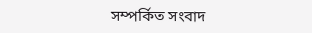সম্পর্কিত সংবাদ